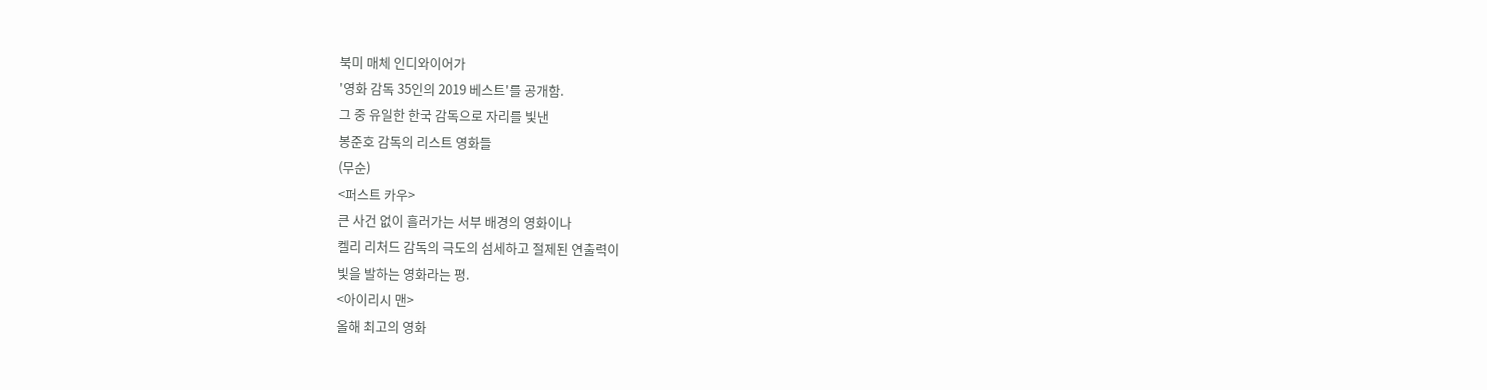북미 매체 인디와이어가
'영화 감독 35인의 2019 베스트'를 공개함.
그 중 유일한 한국 감독으로 자리를 빛낸
봉준호 감독의 리스트 영화들
(무순)
<퍼스트 카우>
큰 사건 없이 흘러가는 서부 배경의 영화이나
켈리 리처드 감독의 극도의 섬세하고 절제된 연출력이
빛을 발하는 영화라는 평.
<아이리시 맨>
올해 최고의 영화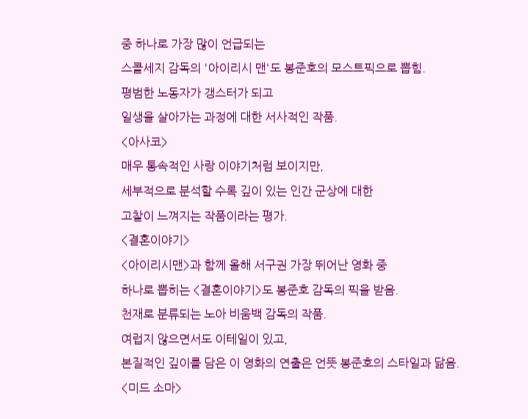중 하나로 가장 많이 언급되는
스콜세지 감독의 '아이리시 맨'도 봉준호의 모스트픽으로 뽑힘.
평범한 노동자가 갱스터가 되고
일생을 살아가는 과정에 대한 서사적인 작품.
<아사코>
매우 통속적인 사랑 이야기처럼 보이지만,
세부적으로 분석할 수록 깊이 있는 인간 군상에 대한
고찰이 느껴지는 작품이라는 평가.
<결혼이야기>
<아이리시맨>과 함께 올해 서구권 가장 뛰어난 영화 중
하나로 뽑히는 <결혼이야기>도 봉준호 감독의 픽을 받음.
천재로 분류되는 노아 비움백 감독의 작품.
여럽지 않으면서도 이테일이 있고,
본질적인 깊이를 담은 이 영화의 연출은 언뜻 봉준호의 스타일과 닮음.
<미드 소마>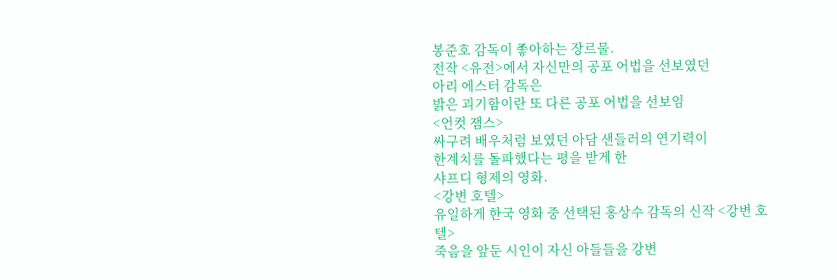봉준호 감독이 좋아하는 장르물.
전작 <유전>에서 자신만의 공포 어법을 선보였던
아리 에스터 감독은
밝은 괴기함이란 또 다른 공포 어법을 선보임
<언컷 잼스>
싸구려 배우처럼 보였던 아담 샌들러의 연기력이
한계치를 돌파했다는 평을 받게 한
샤프디 형제의 영화.
<강변 호텔>
유일하게 한국 영화 중 선택된 홍상수 감독의 신작 <강변 호텔>
죽음을 앞둔 시인이 자신 아들들을 강변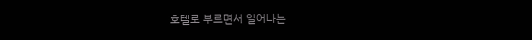호텔로 부르면서 일어나는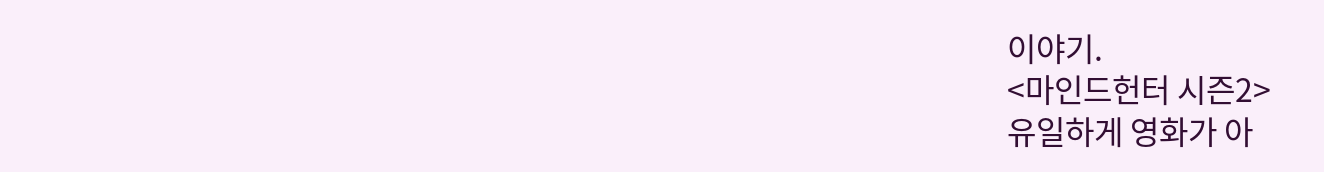이야기.
<마인드헌터 시즌2>
유일하게 영화가 아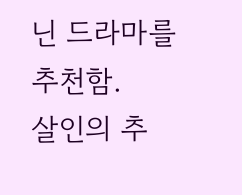닌 드라마를 추천함.
살인의 추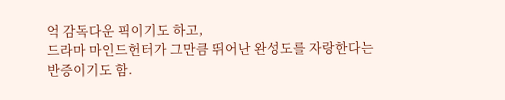억 감독다운 픽이기도 하고,
드라마 마인드헌터가 그만큼 뛰어난 완성도를 자랑한다는
반증이기도 함.